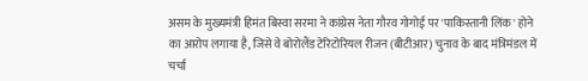असम के मुख्यमंत्री हिमंत बिस्वा सरमा ने कांग्रेस नेता गौरव गोगोई पर 'पाकिस्तानी लिंक' होने का आरोप लगाया है, जिसे वे बोरोलैंड टेरिटोरियल रीजन (बीटीआर) चुनाव के बाद मंत्रिमंडल में चर्चा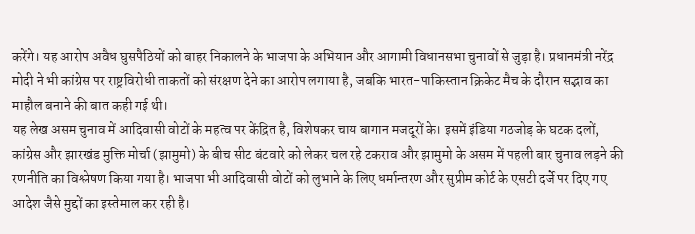करेंगे। यह आरोप अवैध घुसपैठियों को बाहर निकालने के भाजपा के अभियान और आगामी विधानसभा चुनावों से जुड़ा है। प्रधानमंत्री नरेंद्र मोदी ने भी कांग्रेस पर राष्ट्रविरोधी ताकतों को संरक्षण देने का आरोप लगाया है, जबकि भारत-पाकिस्तान क्रिकेट मैच के दौरान सद्भाव का माहौल बनाने की बात कही गई थी।
यह लेख असम चुनाव में आदिवासी वोटों के महत्व पर केंद्रित है, विशेषकर चाय बागान मजदूरों के। इसमें इंडिया गठजोड़ के घटक दलों, कांग्रेस और झारखंड मुक्ति मोर्चा (झामुमो) के बीच सीट बंटवारे को लेकर चल रहे टकराव और झामुमो के असम में पहली बार चुनाव लड़ने की रणनीति का विश्लेषण किया गया है। भाजपा भी आदिवासी वोटों को लुभाने के लिए धर्मान्तरण और सुप्रीम कोर्ट के एसटी दर्जे पर दिए गए आदेश जैसे मुद्दों का इस्तेमाल कर रही है।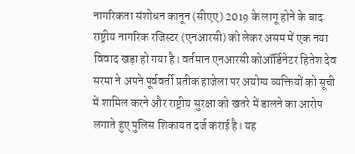नागरिकता संशोधन कानून (सीएए) 2019 के लागू होने के बाद राष्ट्रीय नागरिक रजिस्टर (एनआरसी) को लेकर असम में एक नया विवाद खड़ा हो गया है। वर्तमान एनआरसी कोऑर्डिनेटर हितेश देव सरमा ने अपने पूर्ववर्ती प्रतीक हाजेला पर अयोग्य व्यक्तियों को सूची में शामिल करने और राष्ट्रीय सुरक्षा को खतरे में डालने का आरोप लगाते हुए पुलिस शिकायत दर्ज कराई है। यह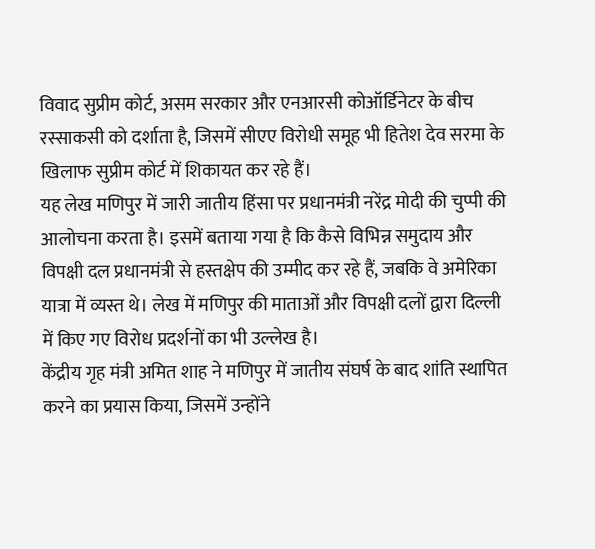विवाद सुप्रीम कोर्ट, असम सरकार और एनआरसी कोऑर्डिनेटर के बीच रस्साकसी को दर्शाता है, जिसमें सीएए विरोधी समूह भी हितेश देव सरमा के खिलाफ सुप्रीम कोर्ट में शिकायत कर रहे हैं।
यह लेख मणिपुर में जारी जातीय हिंसा पर प्रधानमंत्री नरेंद्र मोदी की चुप्पी की आलोचना करता है। इसमें बताया गया है कि कैसे विभिन्न समुदाय और विपक्षी दल प्रधानमंत्री से हस्तक्षेप की उम्मीद कर रहे हैं, जबकि वे अमेरिका यात्रा में व्यस्त थे। लेख में मणिपुर की माताओं और विपक्षी दलों द्वारा दिल्ली में किए गए विरोध प्रदर्शनों का भी उल्लेख है।
केंद्रीय गृह मंत्री अमित शाह ने मणिपुर में जातीय संघर्ष के बाद शांति स्थापित करने का प्रयास किया, जिसमें उन्होंने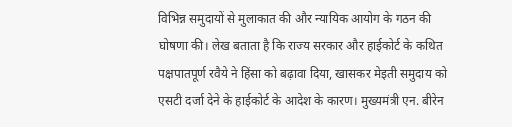विभिन्न समुदायों से मुलाकात की और न्यायिक आयोग के गठन की घोषणा की। लेख बताता है कि राज्य सरकार और हाईकोर्ट के कथित पक्षपातपूर्ण रवैये ने हिंसा को बढ़ावा दिया, खासकर मेइती समुदाय को एसटी दर्जा देने के हाईकोर्ट के आदेश के कारण। मुख्यमंत्री एन. बीरेन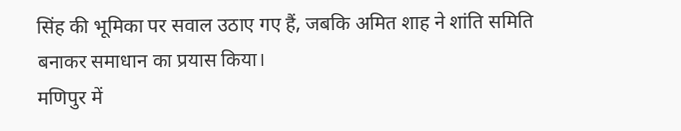सिंह की भूमिका पर सवाल उठाए गए हैं, जबकि अमित शाह ने शांति समिति बनाकर समाधान का प्रयास किया।
मणिपुर में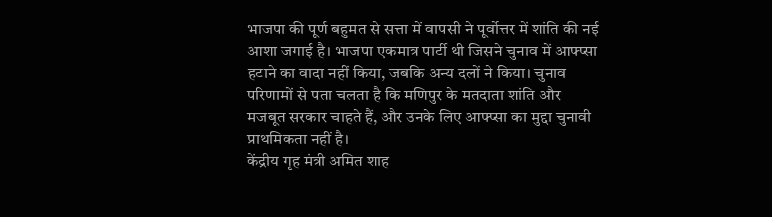भाजपा की पूर्ण बहुमत से सत्ता में वापसी ने पूर्वोत्तर में शांति की नई आशा जगाई है। भाजपा एकमात्र पार्टी थी जिसने चुनाव में आफ्प्सा हटाने का वादा नहीं किया, जबकि अन्य दलों ने किया। चुनाव परिणामों से पता चलता है कि मणिपुर के मतदाता शांति और मजबूत सरकार चाहते हैं, और उनके लिए आफ्प्सा का मुद्दा चुनावी प्राथमिकता नहीं है।
केंद्रीय गृह मंत्री अमित शाह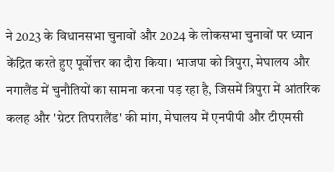ने 2023 के विधानसभा चुनावों और 2024 के लोकसभा चुनावों पर ध्यान केंद्रित करते हुए पूर्वोत्तर का दौरा किया। भाजपा को त्रिपुरा, मेघालय और नगालैंड में चुनौतियों का सामना करना पड़ रहा है, जिसमें त्रिपुरा में आंतरिक कलह और 'ग्रेटर तिपरालैंड' की मांग, मेघालय में एनपीपी और टीएमसी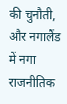की चुनौती, और नगालैंड में नगा राजनीतिक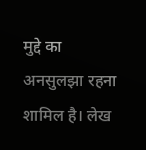मुद्दे का अनसुलझा रहना शामिल है। लेख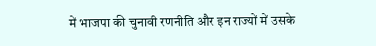में भाजपा की चुनावी रणनीति और इन राज्यों में उसके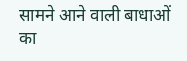सामने आने वाली बाधाओं का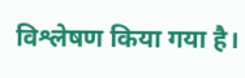विश्लेषण किया गया है।